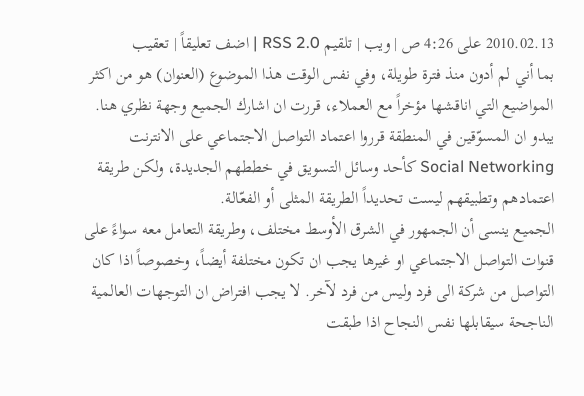2010.02.13 على 4:26 ص | ويب | تلقيم RSS 2.0 | اضف تعليقاً | تعقيب
بما أني لم أدون منذ فترة طويلة، وفي نفس الوقت هذا الموضوع (العنوان) هو من اكثر المواضيع التي اناقشها مؤخراً مع العملاء، قررت ان اشارك الجميع وجهة نظري هنا.
يبدو ان المسوّقين في المنطقة قرروا اعتماد التواصل الاجتماعي على الانترنت Social Networking كأحد وسائل التسويق في خططهم الجديدة، ولكن طريقة اعتمادهم وتطبيقهم ليست تحديداً الطريقة المثلى أو الفعّالة.
الجميع ينسى أن الجمهور في الشرق الأوسط مختلف، وطريقة التعامل معه سواءً على قنوات التواصل الاجتماعي او غيرها يجب ان تكون مختلفة أيضاً، وخصوصاً اذا كان التواصل من شركة الى فرد وليس من فرد لآخر. لا يجب افتراض ان التوجهات العالمية الناجحة سيقابلها نفس النجاح اذا طبقت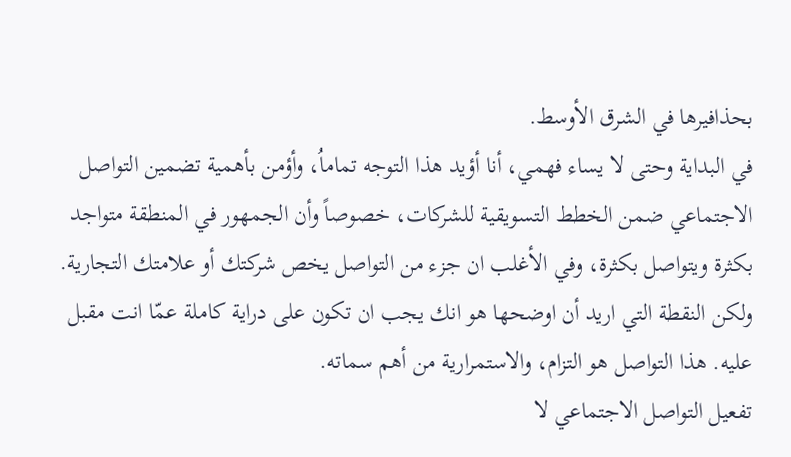بحذافيرها في الشرق الأوسط.
في البداية وحتى لا يساء فهمي، أنا أؤيد هذا التوجه تماماُ، وأؤمن بأهمية تضمين التواصل الاجتماعي ضمن الخطط التسويقية للشركات، خصوصاً وأن الجمهور في المنطقة متواجد بكثرة ويتواصل بكثرة، وفي الأغلب ان جزء من التواصل يخص شركتك أو علامتك التجارية. ولكن النقطة التي اريد أن اوضحها هو انك يجب ان تكون على دراية كاملة عمّا انت مقبل عليه. هذا التواصل هو التزام، والاستمرارية من أهم سماته.
تفعيل التواصل الاجتماعي لا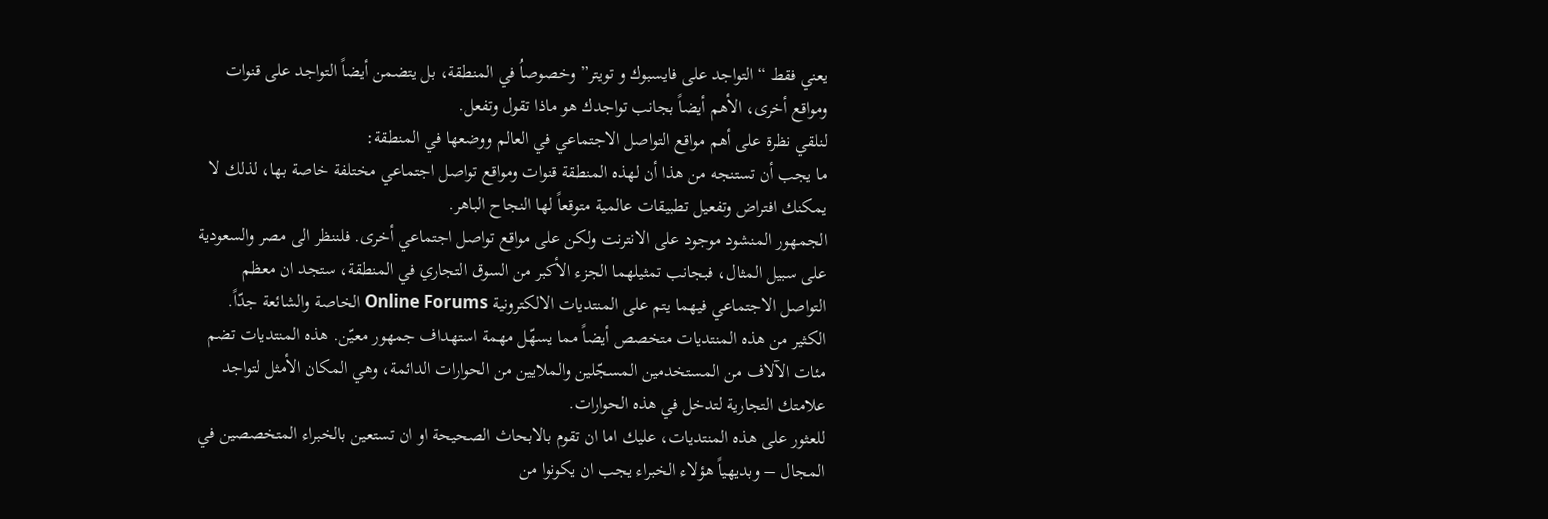يعني فقط “التواجد على فايسبوك و تويتر” وخصوصاُ في المنطقة، بل يتضمن أيضاً التواجد على قنوات ومواقع أخرى، الأهم أيضاً بجانب تواجدك هو ماذا تقول وتفعل.
لنلقي نظرة على أهم مواقع التواصل الاجتماعي في العالم ووضعها في المنطقة:
ما يجب أن تستنجه من هذا أن لهذه المنطقة قنوات ومواقع تواصل اجتماعي مختلفة خاصة بها، لذلك لا يمكنك افتراض وتفعيل تطبيقات عالمية متوقعاً لها النجاح الباهر.
الجمهور المنشود موجود على الانترنت ولكن على مواقع تواصل اجتماعي أخرى. فلننظر الى مصر والسعودية على سبيل المثال، فبجانب تمثيلهما الجزء الأكبر من السوق التجاري في المنطقة، ستجد ان معظم التواصل الاجتماعي فيهما يتم على المنتديات الالكترونية Online Forums الخاصة والشائعة جدّاً. الكثير من هذه المنتديات متخصص أيضاً مما يسهّل مهمة استهداف جمهور معيّن. هذه المنتديات تضم مئات الآلاف من المستخدمين المسجّلين والملايين من الحوارات الدائمة، وهي المكان الأمثل لتواجد علامتك التجارية لتدخل في هذه الحوارات.
للعثور على هذه المنتديات، عليك اما ان تقوم بالابحاث الصحيحة او ان تستعين بالخبراء المتخصصين في المجال – وبديهياً هؤلاء الخبراء يجب ان يكونوا من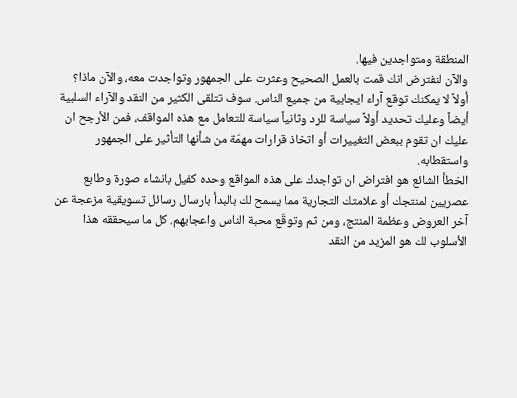المنطقة ومتواجدين فيها.
والآن لنفترض انك قمت بالعمل الصحيح وعثرت على الجمهور وتواجدت معه، والآن ماذا؟
أولاً لا يمكنك توقع آراء ايجابية من جميع الناس. سوف تتلقى الكثير من النقد والآراء السلبية أيضاً وعليك تحديد أولاً سياسة للرد وثانياً سياسة للتعامل مع هذه المواقف، فمن الأرجح ان عليك ان تقوم ببعض التغييرات أو اتخاذ قرارات مهمّة من شأنها التأثير على الجمهور واستقطابه.
الخطأ الشائع هو افتراض ان تواجدك على هذه المواقع وحده كفيل بانشاء صورة وطابع عصريين لمنتجك أو علامتك التجارية مما يسمح لك بالبدأ بارسال رسائل تسويقية مزعجة عن آخر العروض وعظمة المنتج، ومن ثم وتوقّع محبة الناس واعجابهم. كل ما سيحققه هذا الأسلوب لك هو المزيد من النقد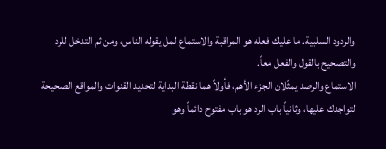والردود السلبية. ما عليك فعله هو المراقبة والاستماع لمل يقوله الناس، ومن ثم التدخل للرد والتصحيح بالقول والفعل معاً.
الاستماع والرصد يمثّلان الجزء الأهم، فأولاً هما نقطة البداية لتحديد القنوات والمواقع الصحيحة لتواجدك عليها، وثانياً باب الرد هو باب مفتوح دائماً وهو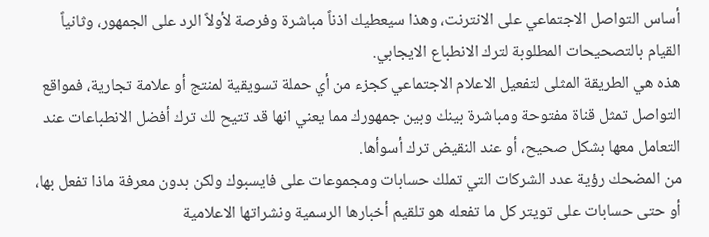أساس التواصل الاجتماعي على الانترنت، وهذا سيعطيك اذناً مباشرة وفرصة لأولاً الرد على الجمهور، وثانياً القيام بالتصحيحات المطلوبة لترك الانطباع الايجابي.
هذه هي الطريقة المثلى لتفعيل الاعلام الاجتماعي كجزء من أي حملة تسويقية لمنتج أو علامة تجارية، فمواقع التواصل تمثل قناة مفتوحة ومباشرة بينك وبين جمهورك مما يعني انها قد تتيح لك ترك أفضل الانطباعات عند التعامل معها بشكل صحيح، أو عند النقيض ترك أسوأها.
من المضحك رؤية عدد الشركات التي تملك حسابات ومجموعات على فايسبوك ولكن بدون معرفة ماذا تفعل بها، أو حتى حسابات على تويتر كل ما تفعله هو تلقيم أخبارها الرسمية ونشراتها الاعلامية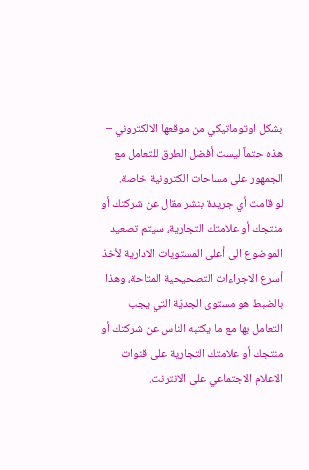بشكل اوتوماتيكي من موقعها الالكتروني – هذه حتماً ليست أفضل الطرق للتعامل مع الجمهور على مساحات الكترونية خاصة.
لو قامت أي جريدة بنشر مقال عن شركتك أو منتجك أو علامتك التجارية، سيتم تصعيد الموضوع الى أعلى المستويات الادارية لأخذ أسرع الاجراءات التصحيحية المتاحة، وهذا بالضبط هو مستوى الجديّة التي يجب التعامل بها مع ما يكتبه الناس عن شركتك أو منتجك أو علامتك التجارية على قنوات الاعلام الاجتماعي على الانترنت.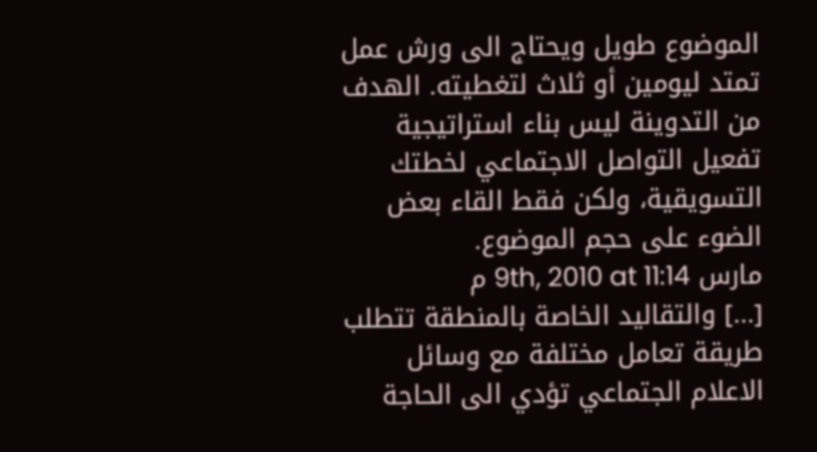الموضوع طويل ويحتاج الى ورش عمل تمتد ليومين أو ثلاث لتغطيته. الهدف من التدوينة ليس بناء استراتيجية تفعيل التواصل الاجتماعي لخطتك التسويقية، ولكن فقط القاء بعض الضوء على حجم الموضوع.
مارس 9th, 2010 at 11:14 م
[...] والتقاليد الخاصة بالمنطقة تتطلب طريقة تعامل مختلفة مع وسائل الاعلام الجتماعي تؤدي الى الحاجة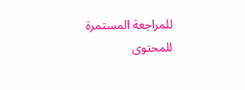للمراجعة المستمرة للمحتوى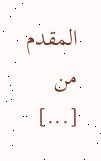المقدم من [...]